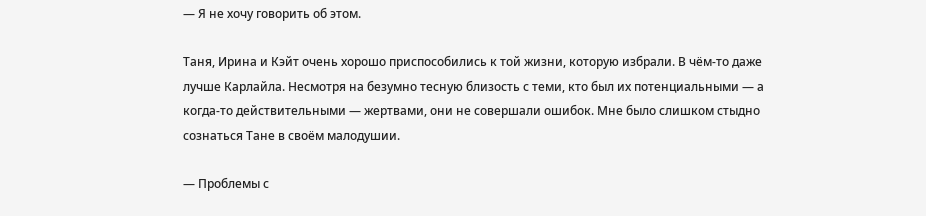— Я не хочу говорить об этом.

Таня, Ирина и Кэйт очень хорошо приспособились к той жизни, которую избрали. В чём-то даже лучше Карлайла. Несмотря на безумно тесную близость с теми, кто был их потенциальными — а когда-то действительными — жертвами, они не совершали ошибок. Мне было слишком стыдно сознаться Тане в своём малодушии.

— Проблемы с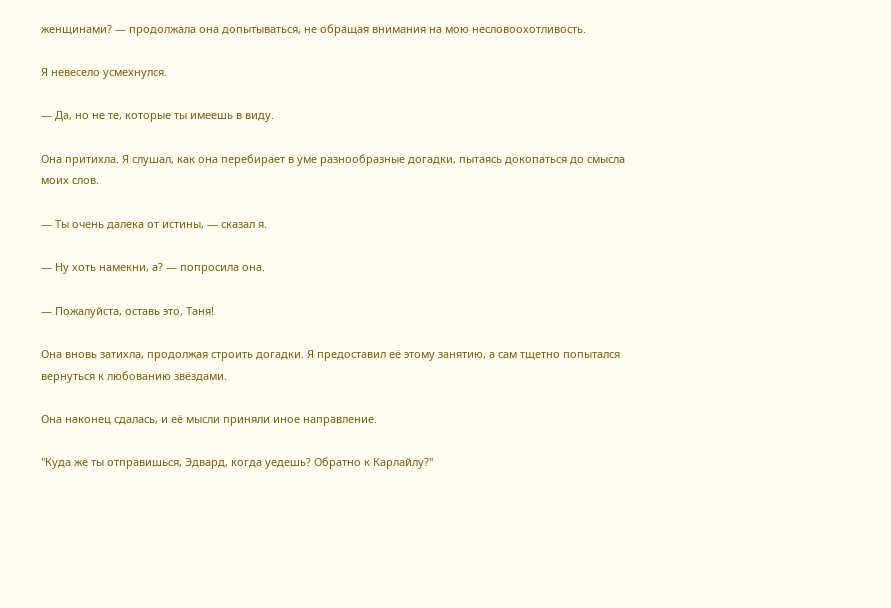женщинами? — продолжала она допытываться, не обращая внимания на мою несловоохотливость.

Я невесело усмехнулся.

— Да, но не те, которые ты имеешь в виду.

Она притихла. Я слушал, как она перебирает в уме разнообразные догадки, пытаясь докопаться до смысла моих слов.

— Ты очень далека от истины, — сказал я.

— Ну хоть намекни, а? — попросила она.

— Пожалуйста, оставь это, Таня!

Она вновь затихла, продолжая строить догадки. Я предоставил её этому занятию, а сам тщетно попытался вернуться к любованию звёздами.

Она наконец сдалась, и её мысли приняли иное направление.

"Куда же ты отправишься, Эдвард, когда уедешь? Обратно к Карлайлу?"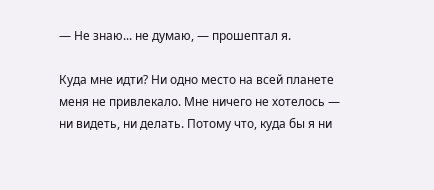— Не знаю... не думаю, — прошептал я.

Куда мне идти? Ни одно место на всей планете меня не привлекало. Мне ничего не хотелось — ни видеть, ни делать. Потому что, куда бы я ни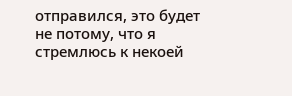отправился, это будет не потому, что я стремлюсь к некоей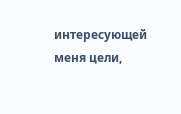интересующей меня цели,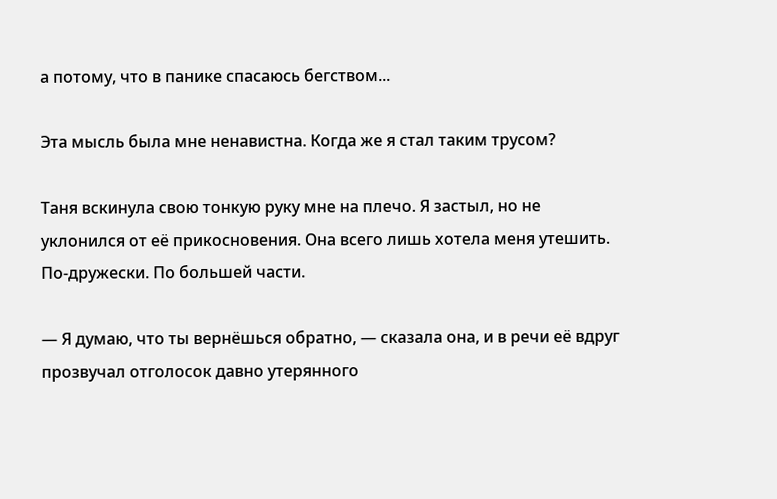а потому, что в панике спасаюсь бегством...

Эта мысль была мне ненавистна. Когда же я стал таким трусом?

Таня вскинула свою тонкую руку мне на плечо. Я застыл, но не уклонился от её прикосновения. Она всего лишь хотела меня утешить. По-дружески. По большей части.

— Я думаю, что ты вернёшься обратно, — сказала она, и в речи её вдруг прозвучал отголосок давно утерянного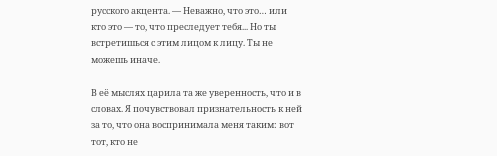русского акцента. — Неважно, что это… или кто это — то, что преследует тебя... Но ты встретишься с этим лицом к лицу. Ты не можешь иначе.

В её мыслях царила та же уверенность, что и в словах. Я почувствовал признательность к ней за то, что она воспринимала меня таким: вот тот, кто не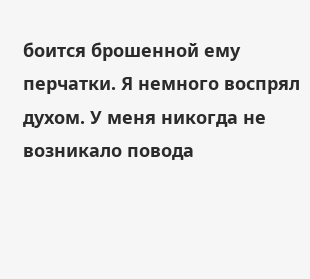боится брошенной ему перчатки. Я немного воспрял духом. У меня никогда не возникало повода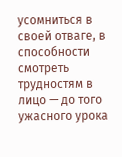усомниться в своей отваге, в способности смотреть трудностям в лицо — до того ужасного урока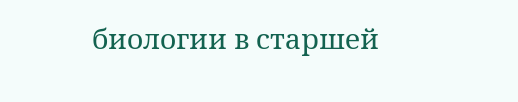биологии в старшей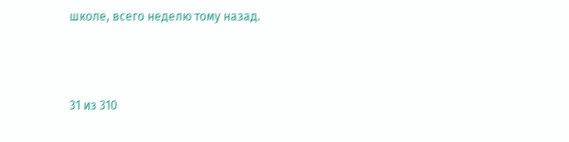школе, всего неделю тому назад.



31 из 310